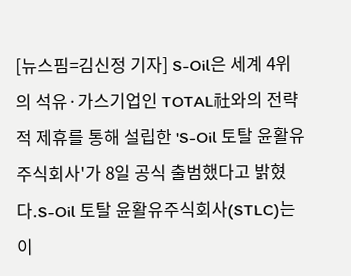[뉴스핌=김신정 기자] S-Oil은 세계 4위의 석유·가스기업인 TOTAL社와의 전략적 제휴를 통해 설립한 'S-Oil 토탈 윤활유주식회사'가 8일 공식 출범했다고 밝혔다.S-Oil 토탈 윤활유주식회사(STLC)는 이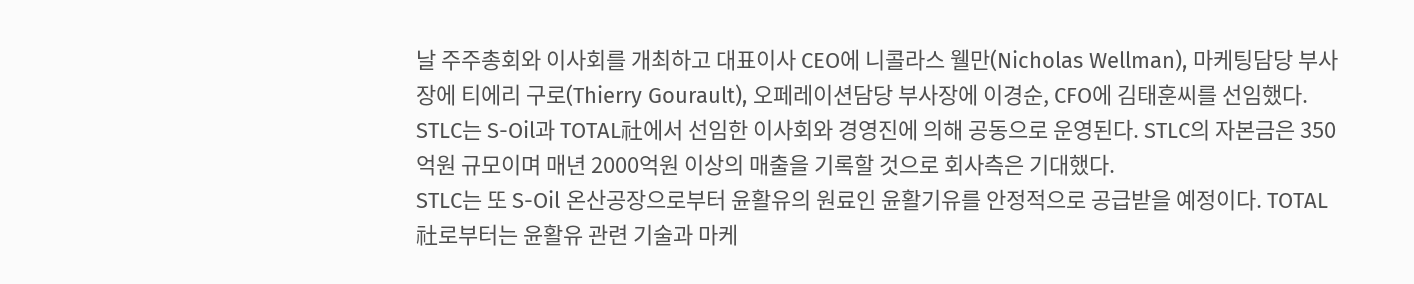날 주주총회와 이사회를 개최하고 대표이사 CEO에 니콜라스 웰만(Nicholas Wellman), 마케팅담당 부사장에 티에리 구로(Thierry Gourault), 오페레이션담당 부사장에 이경순, CFO에 김태훈씨를 선임했다.
STLC는 S-Oil과 TOTAL社에서 선임한 이사회와 경영진에 의해 공동으로 운영된다. STLC의 자본금은 350억원 규모이며 매년 2000억원 이상의 매출을 기록할 것으로 회사측은 기대했다.
STLC는 또 S-Oil 온산공장으로부터 윤활유의 원료인 윤활기유를 안정적으로 공급받을 예정이다. TOTAL社로부터는 윤활유 관련 기술과 마케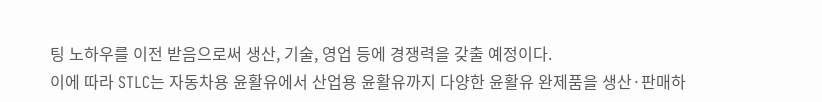팅 노하우를 이전 받음으로써 생산, 기술, 영업 등에 경쟁력을 갖출 예정이다.
이에 따라 STLC는 자동차용 윤활유에서 산업용 윤활유까지 다양한 윤활유 완제품을 생산·판매하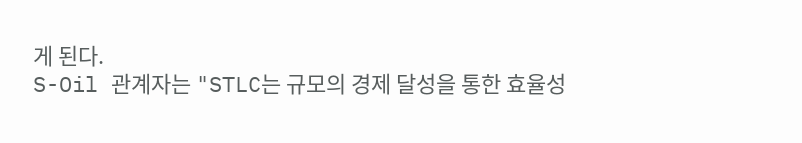게 된다.
S-Oil 관계자는 "STLC는 규모의 경제 달성을 통한 효율성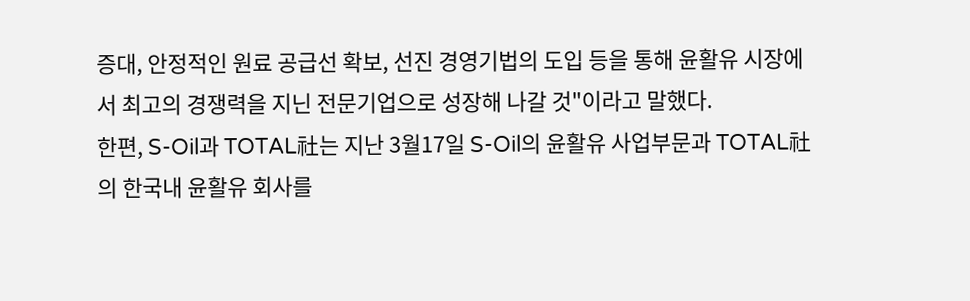증대, 안정적인 원료 공급선 확보, 선진 경영기법의 도입 등을 통해 윤활유 시장에서 최고의 경쟁력을 지닌 전문기업으로 성장해 나갈 것"이라고 말했다.
한편, S-Oil과 TOTAL社는 지난 3월17일 S-Oil의 윤활유 사업부문과 TOTAL社의 한국내 윤활유 회사를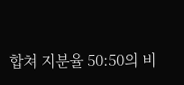합쳐 지분율 50:50의 비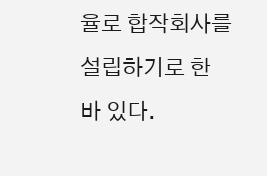율로 합작회사를 설립하기로 한 바 있다.